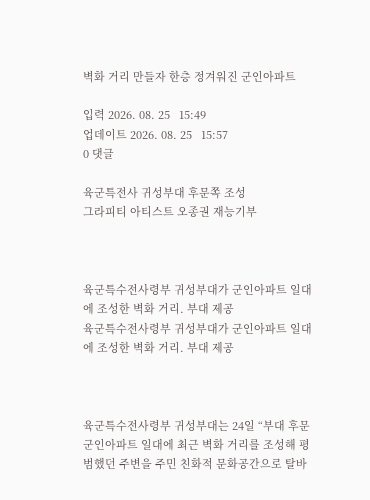벽화 거리 만들자 한층 정겨워진 군인아파트

입력 2026. 08. 25   15:49
업데이트 2026. 08. 25   15:57
0 댓글

육군특전사 귀성부대 후문쪽 조성
그라피티 아티스트 오종권 재능기부



육군특수전사령부 귀성부대가 군인아파트 일대에 조성한 벽화 거리. 부대 제공
육군특수전사령부 귀성부대가 군인아파트 일대에 조성한 벽화 거리. 부대 제공



육군특수전사령부 귀성부대는 24일 “부대 후문 군인아파트 일대에 최근 벽화 거리를 조성해 평범했던 주변을 주민 친화적 문화공간으로 탈바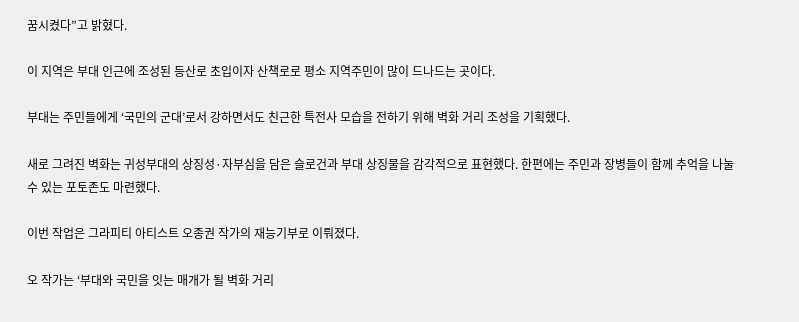꿈시켰다”고 밝혔다.

이 지역은 부대 인근에 조성된 등산로 초입이자 산책로로 평소 지역주민이 많이 드나드는 곳이다.

부대는 주민들에게 ‘국민의 군대’로서 강하면서도 친근한 특전사 모습을 전하기 위해 벽화 거리 조성을 기획했다.

새로 그려진 벽화는 귀성부대의 상징성·자부심을 담은 슬로건과 부대 상징물을 감각적으로 표현했다. 한편에는 주민과 장병들이 함께 추억을 나눌 수 있는 포토존도 마련했다.

이번 작업은 그라피티 아티스트 오종권 작가의 재능기부로 이뤄졌다.

오 작가는 ‘부대와 국민을 잇는 매개가 될 벽화 거리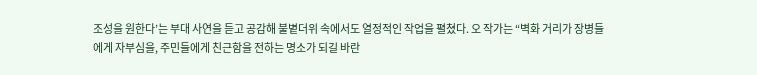조성을 원한다’는 부대 사연을 듣고 공감해 불볕더위 속에서도 열정적인 작업을 펼쳤다. 오 작가는 “벽화 거리가 장병들에게 자부심을, 주민들에게 친근함을 전하는 명소가 되길 바란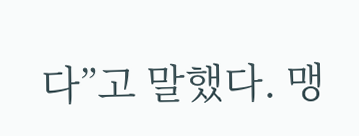다”고 말했다. 맹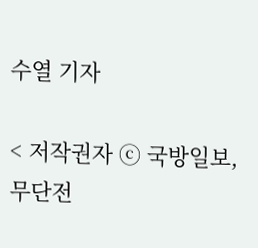수열 기자

< 저작권자 ⓒ 국방일보, 무단전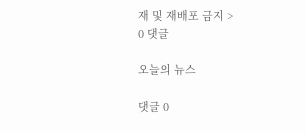재 및 재배포 금지 >
0 댓글

오늘의 뉴스

댓글 0